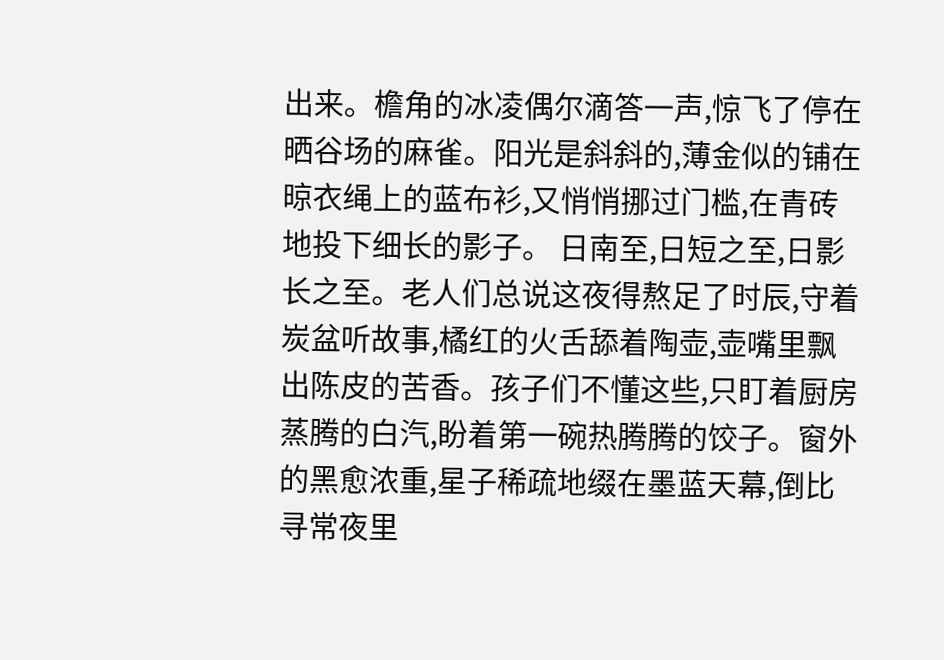出来。檐角的冰凌偶尔滴答一声,惊飞了停在晒谷场的麻雀。阳光是斜斜的,薄金似的铺在晾衣绳上的蓝布衫,又悄悄挪过门槛,在青砖地投下细长的影子。 日南至,日短之至,日影长之至。老人们总说这夜得熬足了时辰,守着炭盆听故事,橘红的火舌舔着陶壶,壶嘴里飘出陈皮的苦香。孩子们不懂这些,只盯着厨房蒸腾的白汽,盼着第一碗热腾腾的饺子。窗外的黑愈浓重,星子稀疏地缀在墨蓝天幕,倒比寻常夜里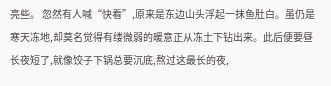亮些。 忽然有人喊“快看”,原来是东边山头浮起一抹鱼肚白。虽仍是寒天冻地,却莫名觉得有缕微弱的暖意正从冻土下钻出来。此后便要昼长夜短了,就像饺子下锅总要沉底,熬过这最长的夜,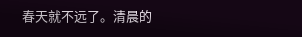春天就不远了。清晨的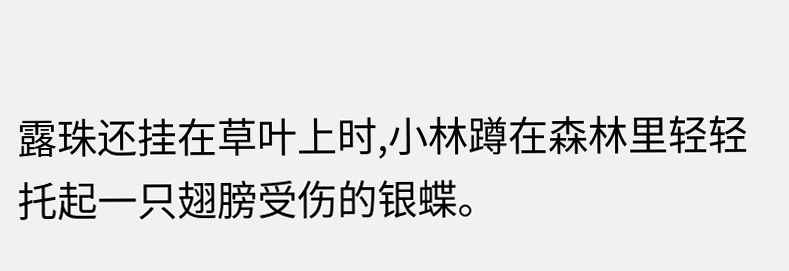露珠还挂在草叶上时,小林蹲在森林里轻轻托起一只翅膀受伤的银蝶。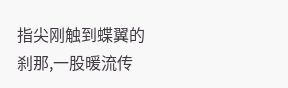指尖刚触到蝶翼的刹那,一股暖流传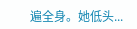遍全身。她低头...